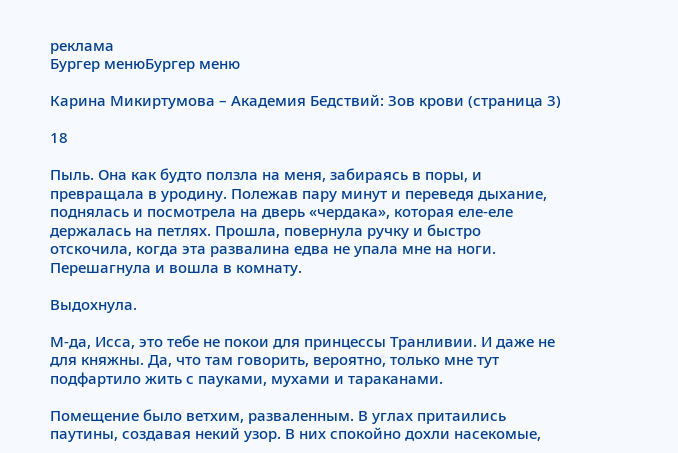реклама
Бургер менюБургер меню

Карина Микиртумова – Академия Бедствий: Зов крови (страница 3)

18

Пыль. Она как будто ползла на меня, забираясь в поры, и превращала в уродину. Полежав пару минут и переведя дыхание, поднялась и посмотрела на дверь «чердака», которая еле-еле держалась на петлях. Прошла, повернула ручку и быстро отскочила, когда эта развалина едва не упала мне на ноги. Перешагнула и вошла в комнату.

Выдохнула.

М-да, Исса, это тебе не покои для принцессы Транливии. И даже не для княжны. Да, что там говорить, вероятно, только мне тут подфартило жить с пауками, мухами и тараканами.

Помещение было ветхим, разваленным. В углах притаились паутины, создавая некий узор. В них спокойно дохли насекомые,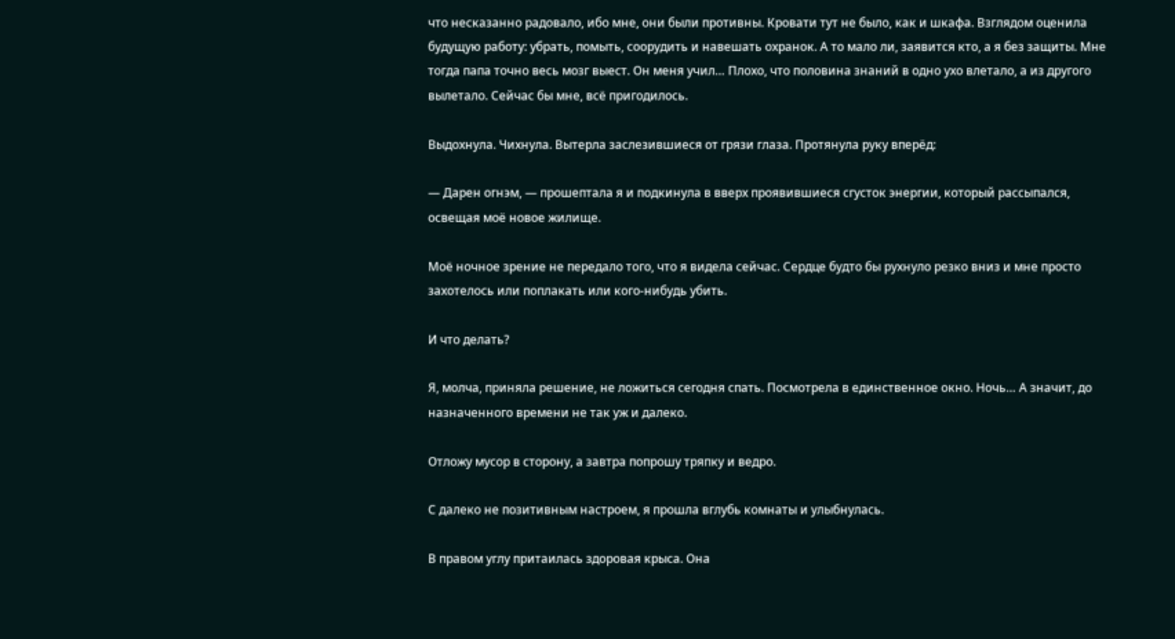что несказанно радовало, ибо мне, они были противны. Кровати тут не было, как и шкафа. Взглядом оценила будущую работу: убрать, помыть, соорудить и навешать охранок. А то мало ли, заявится кто, а я без защиты. Мне тогда папа точно весь мозг выест. Он меня учил… Плохо, что половина знаний в одно ухо влетало, а из другого вылетало. Сейчас бы мне, всё пригодилось.

Выдохнула. Чихнула. Вытерла заслезившиеся от грязи глаза. Протянула руку вперёд:

— Дарен огнэм, — прошептала я и подкинула в вверх проявившиеся сгусток энергии, который рассыпался, освещая моё новое жилище.

Моё ночное зрение не передало того, что я видела сейчас. Сердце будто бы рухнуло резко вниз и мне просто захотелось или поплакать или кого-нибудь убить.

И что делать?

Я, молча, приняла решение, не ложиться сегодня спать. Посмотрела в единственное окно. Ночь… А значит, до назначенного времени не так уж и далеко.

Отложу мусор в сторону, а завтра попрошу тряпку и ведро.

С далеко не позитивным настроем, я прошла вглубь комнаты и улыбнулась.

В правом углу притаилась здоровая крыса. Она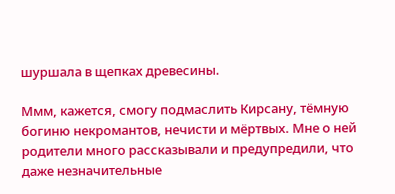шуршала в щепках древесины.

Ммм, кажется, смогу подмаслить Кирсану, тёмную богиню некромантов, нечисти и мёртвых. Мне о ней родители много рассказывали и предупредили, что даже незначительные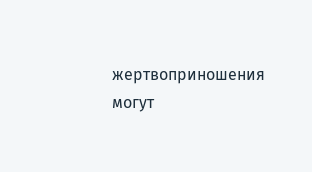жертвоприношения могут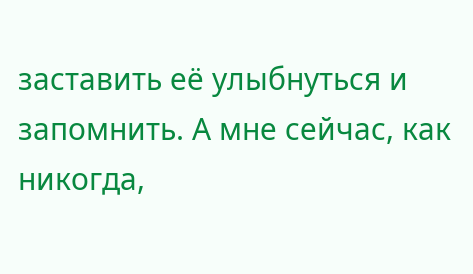заставить её улыбнуться и запомнить. А мне сейчас, как никогда,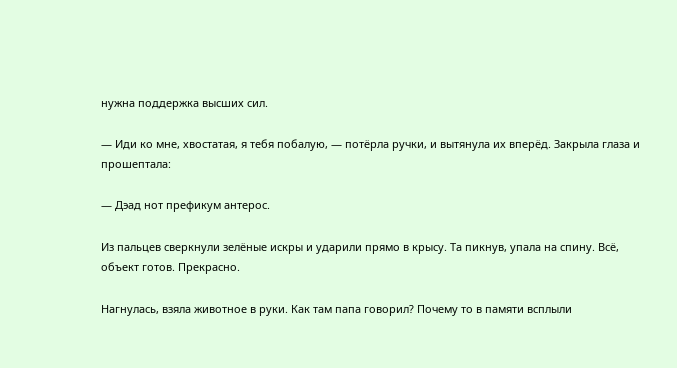нужна поддержка высших сил.

— Иди ко мне, хвостатая, я тебя побалую, — потёрла ручки, и вытянула их вперёд. Закрыла глаза и прошептала:

— Дэад нот префикум антерос.

Из пальцев сверкнули зелёные искры и ударили прямо в крысу. Та пикнув, упала на спину. Всё, объект готов. Прекрасно.

Нагнулась, взяла животное в руки. Как там папа говорил? Почему то в памяти всплыли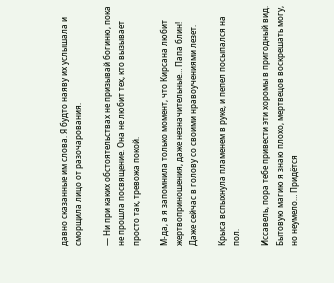давно сказанные им слова. Я будто наяву их услышала и сморщила лицо от разочарования.

— Ни при каких обстоятельствах не призывай богиню, пока не прошла посвящение. Она не любит тех, кто вызывает просто так, тревожа покой.

М-да, а я запомнила только момент, что Кирсана любит жертвоприношения, даже незначительные… Папа блин! Даже сейчас в голову со своими нравоучениями лезет.

Крыса вспыхнула пламенем в руке, и пепел посыпался на пол.

Иссавель, пора тебе привести эти хоромы в пригодный вид. Бытовую магию я знаю плохо, мертвецов воскрешать могу, но неумело… Придётся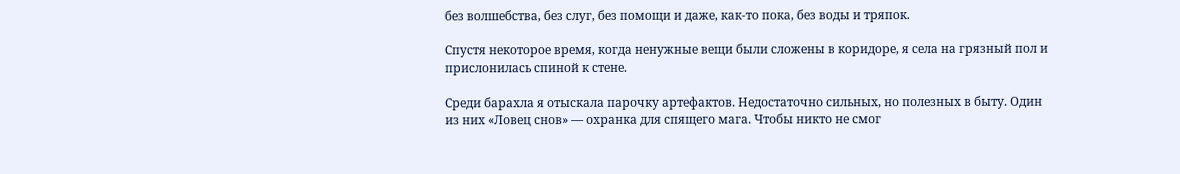без волшебства, без слуг, без помощи и даже, как-то пока, без воды и тряпок.

Спустя некоторое время, когда ненужные вещи были сложены в коридоре, я села на грязный пол и прислонилась спиной к стене.

Среди барахла я отыскала парочку артефактов. Недостаточно сильных, но полезных в быту. Один из них «Ловец снов» — охранка для спящего мага. Чтобы никто не смог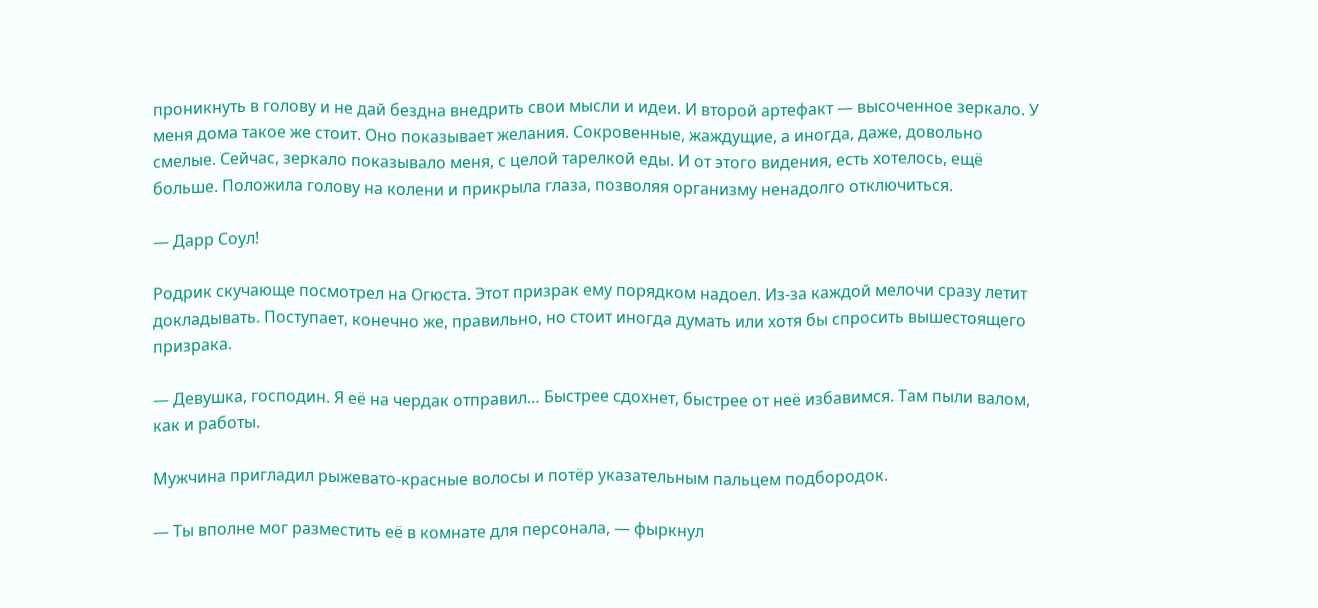проникнуть в голову и не дай бездна внедрить свои мысли и идеи. И второй артефакт — высоченное зеркало. У меня дома такое же стоит. Оно показывает желания. Сокровенные, жаждущие, а иногда, даже, довольно смелые. Сейчас, зеркало показывало меня, с целой тарелкой еды. И от этого видения, есть хотелось, ещё больше. Положила голову на колени и прикрыла глаза, позволяя организму ненадолго отключиться.

— Дарр Соул!

Родрик скучающе посмотрел на Огюста. Этот призрак ему порядком надоел. Из-за каждой мелочи сразу летит докладывать. Поступает, конечно же, правильно, но стоит иногда думать или хотя бы спросить вышестоящего призрака.

— Девушка, господин. Я её на чердак отправил… Быстрее сдохнет, быстрее от неё избавимся. Там пыли валом, как и работы.

Мужчина пригладил рыжевато-красные волосы и потёр указательным пальцем подбородок.

— Ты вполне мог разместить её в комнате для персонала, — фыркнул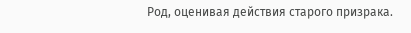Род, оценивая действия старого призрака.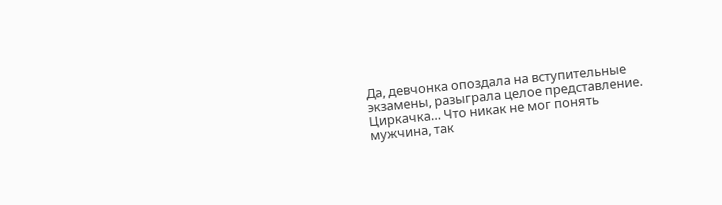Да, девчонка опоздала на вступительные экзамены, разыграла целое представление. Циркачка… Что никак не мог понять мужчина, так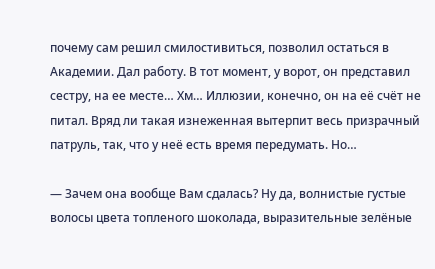почему сам решил смилостивиться, позволил остаться в Академии. Дал работу. В тот момент, у ворот, он представил сестру, на ее месте… Хм… Иллюзии, конечно, он на её счёт не питал. Вряд ли такая изнеженная вытерпит весь призрачный патруль, так, что у неё есть время передумать. Но…

— Зачем она вообще Вам сдалась? Ну да, волнистые густые волосы цвета топленого шоколада, выразительные зелёные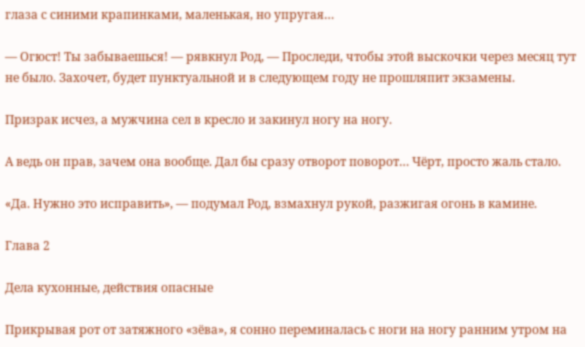глаза с синими крапинками, маленькая, но упругая…

— Огюст! Ты забываешься! — рявкнул Род, — Проследи, чтобы этой выскочки через месяц тут не было. Захочет, будет пунктуальной и в следующем году не прошляпит экзамены.

Призрак исчез, а мужчина сел в кресло и закинул ногу на ногу.

А ведь он прав, зачем она вообще. Дал бы сразу отворот поворот… Чёрт, просто жаль стало.

«Да. Нужно это исправить», — подумал Род, взмахнул рукой, разжигая огонь в камине.

Глава 2

Дела кухонные, действия опасные

Прикрывая рот от затяжного «зёва», я сонно переминалась с ноги на ногу ранним утром на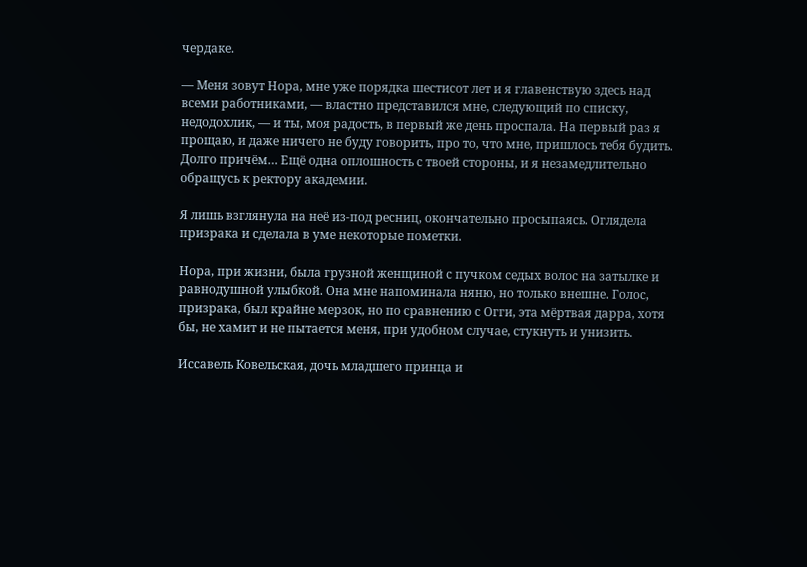чердаке.

— Меня зовут Нора, мне уже порядка шестисот лет и я главенствую здесь над всеми работниками, — властно представился мне, следующий по списку, недодохлик, — и ты, моя радость, в первый же день проспала. На первый раз я прощаю, и даже ничего не буду говорить, про то, что мне, пришлось тебя будить. Долго причём… Ещё одна оплошность с твоей стороны, и я незамедлительно обращусь к ректору академии.

Я лишь взглянула на неё из-под ресниц, окончательно просыпаясь. Оглядела призрака и сделала в уме некоторые пометки.

Нора, при жизни, была грузной женщиной с пучком седых волос на затылке и равнодушной улыбкой. Она мне напоминала няню, но только внешне. Голос, призрака, был крайне мерзок, но по сравнению с Огги, эта мёртвая дарра, хотя бы, не хамит и не пытается меня, при удобном случае, стукнуть и унизить.

Иссавель Ковельская, дочь младшего принца и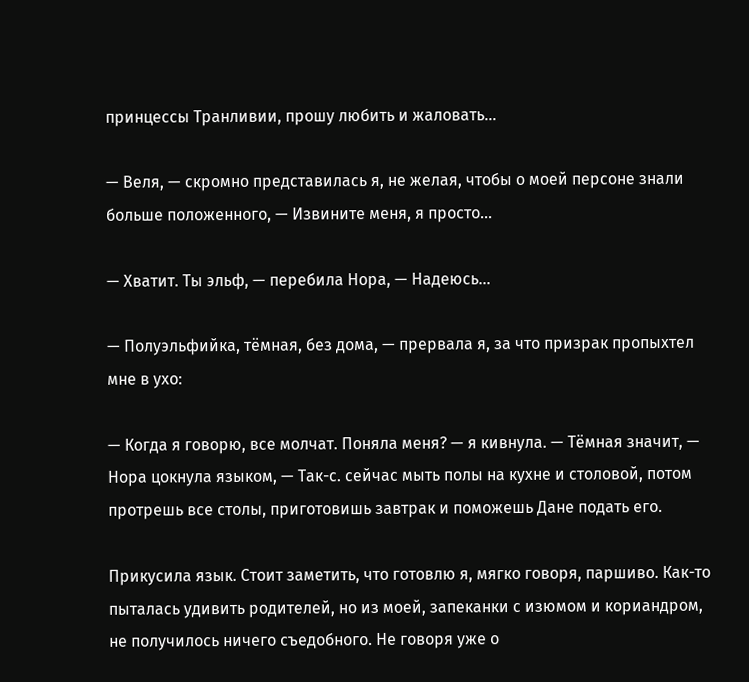принцессы Транливии, прошу любить и жаловать…

— Веля, — скромно представилась я, не желая, чтобы о моей персоне знали больше положенного, — Извините меня, я просто…

— Хватит. Ты эльф, — перебила Нора, — Надеюсь…

— Полуэльфийка, тёмная, без дома, — прервала я, за что призрак пропыхтел мне в ухо:

— Когда я говорю, все молчат. Поняла меня? — я кивнула. — Тёмная значит, — Нора цокнула языком, — Так-с. сейчас мыть полы на кухне и столовой, потом протрешь все столы, приготовишь завтрак и поможешь Дане подать его.

Прикусила язык. Стоит заметить, что готовлю я, мягко говоря, паршиво. Как-то пыталась удивить родителей, но из моей, запеканки с изюмом и кориандром, не получилось ничего съедобного. Не говоря уже о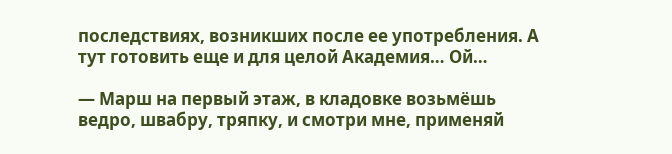последствиях, возникших после ее употребления. А тут готовить еще и для целой Академия… Ой…

— Марш на первый этаж, в кладовке возьмёшь ведро, швабру, тряпку, и смотри мне, применяй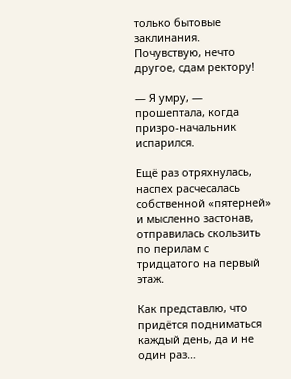только бытовые заклинания. Почувствую, нечто другое, сдам ректору!

— Я умру, — прошептала, когда призро-начальник испарился.

Ещё раз отряхнулась, наспех расчесалась собственной «пятерней» и мысленно застонав, отправилась скользить по перилам с тридцатого на первый этаж.

Как представлю, что придётся подниматься каждый день, да и не один раз…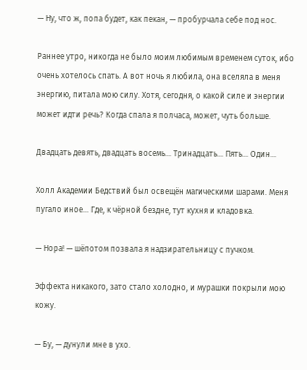— Ну, что ж, попа будет, как пекан, — пробурчала себе под нос.

Раннее утро, никогда не было моим любимым временем суток, ибо очень хотелось спать. А вот ночь я любила, она вселяла в меня энергию, питала мою силу. Хотя, сегодня, о какой силе и энергии может идти речь? Когда спала я полчаса, может, чуть больше.

Двадцать девять, двадцать восемь… Тринадцать… Пять… Один…

Холл Академии Бедствий был освещён магическими шарами. Меня пугало иное… Где, к чёрной бездне, тут кухня и кладовка.

— Нора! — шёпотом позвала я надзирательницу с пучком.

Эффекта никакого, зато стало холодно, и мурашки покрыли мою кожу.

— Бу, — дунули мне в ухо.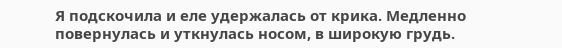Я подскочила и еле удержалась от крика. Медленно повернулась и уткнулась носом, в широкую грудь.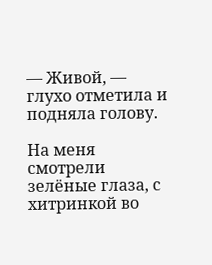— Живой, — глухо отметила и подняла голову.

На меня смотрели зелёные глаза, с хитринкой во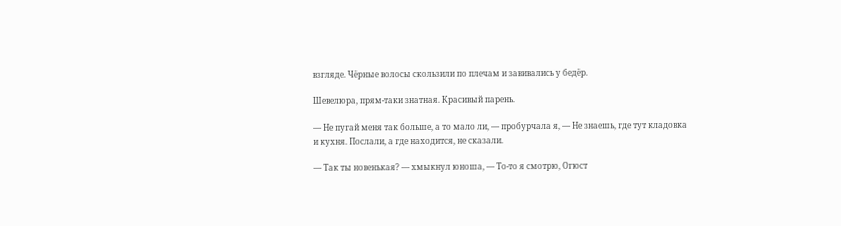взгляде. Чёрные волосы скользили по плечам и завивались у бедёр.

Шевелюра, прям-таки знатная. Красивый парень.

— Не пугай меня так больше, а то мало ли, — пробурчала я, — Не знаешь, где тут кладовка и кухня. Послали, а где находится, не сказали.

— Так ты новенькая? — хмыкнул юноша, — То-то я смотрю, Огюст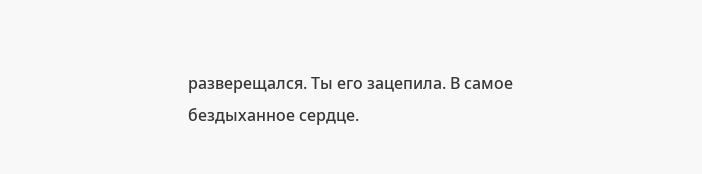разверещался. Ты его зацепила. В самое бездыханное сердце.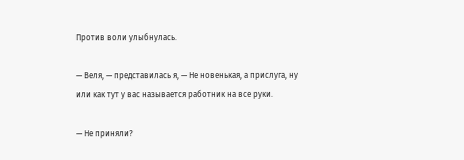Против воли улыбнулась.

— Веля, — представилась я, — Не новенькая, а прислуга, ну или как тут у вас называется работник на все руки.

— Не приняли?